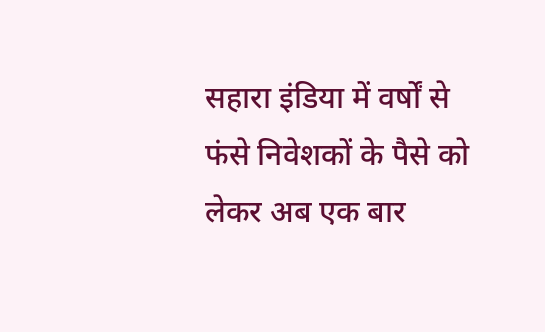सहारा इंडिया में वर्षों से फंसे निवेशकों के पैसे को लेकर अब एक बार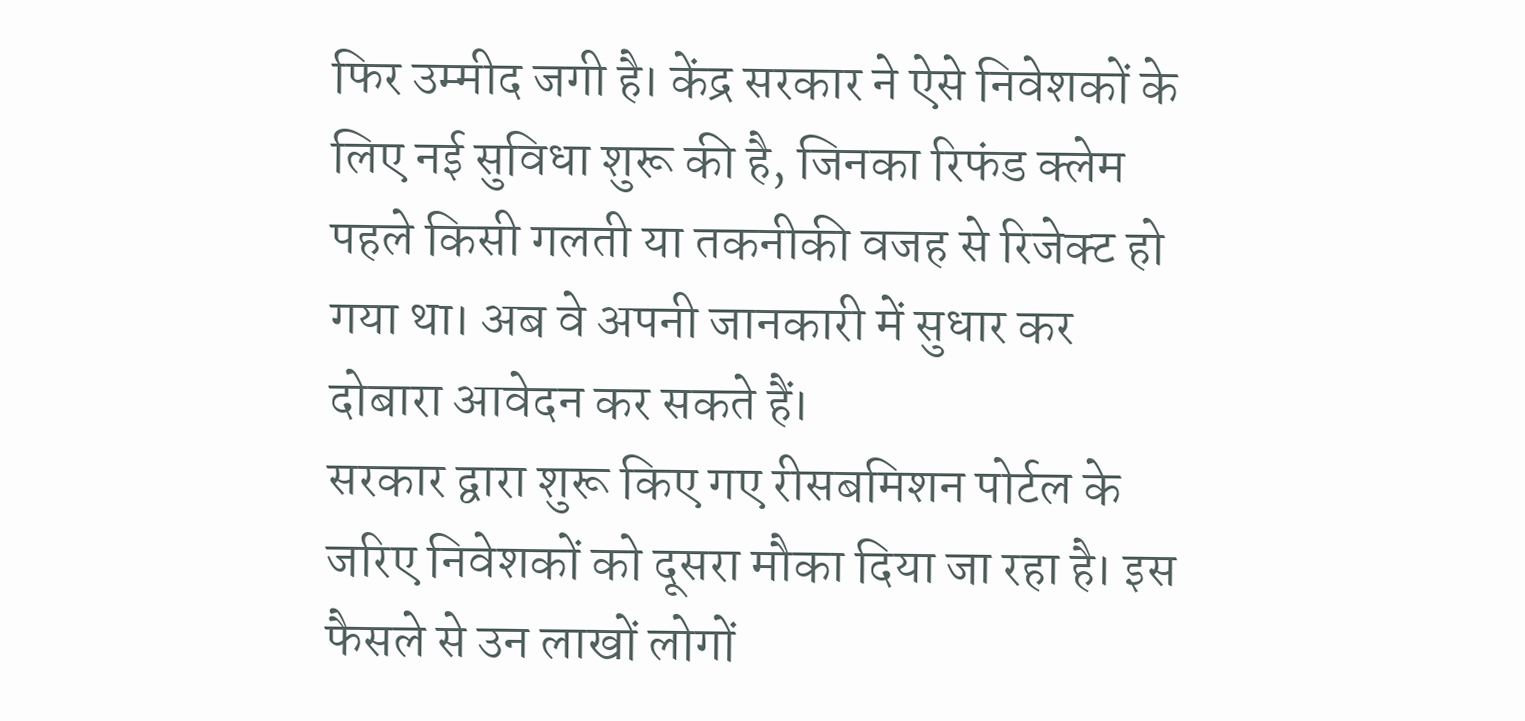फिर उम्मीद जगी है। केंद्र सरकार ने ऐसे निवेशकों के लिए नई सुविधा शुरू की है, जिनका रिफंड क्लेम पहले किसी गलती या तकनीकी वजह से रिजेक्ट हो गया था। अब वे अपनी जानकारी में सुधार कर दोबारा आवेदन कर सकते हैं।
सरकार द्वारा शुरू किए गए रीसबमिशन पोर्टल के जरिए निवेशकों को दूसरा मौका दिया जा रहा है। इस फैसले से उन लाखों लोगों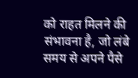को राहत मिलने की संभावना है, जो लंबे समय से अपने पैसे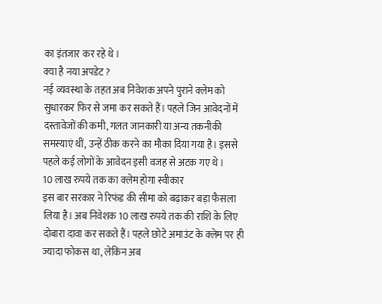का इंतजार कर रहे थे।
क्या है नया अपडेट?
नई व्यवस्था के तहत अब निवेशक अपने पुराने क्लेम को सुधारकर फिर से जमा कर सकते हैं। पहले जिन आवेदनों में दस्तावेजों की कमी, गलत जानकारी या अन्य तकनीकी समस्याएं थीं, उन्हें ठीक करने का मौका दिया गया है। इससे पहले कई लोगों के आवेदन इसी वजह से अटक गए थे।
10 लाख रुपये तक का क्लेम होगा स्वीकार
इस बार सरकार ने रिफंड की सीमा को बढ़ाकर बड़ा फैसला लिया है। अब निवेशक 10 लाख रुपये तक की राशि के लिए दोबारा दावा कर सकते हैं। पहले छोटे अमाउंट के क्लेम पर ही ज्यादा फोकस था, लेकिन अब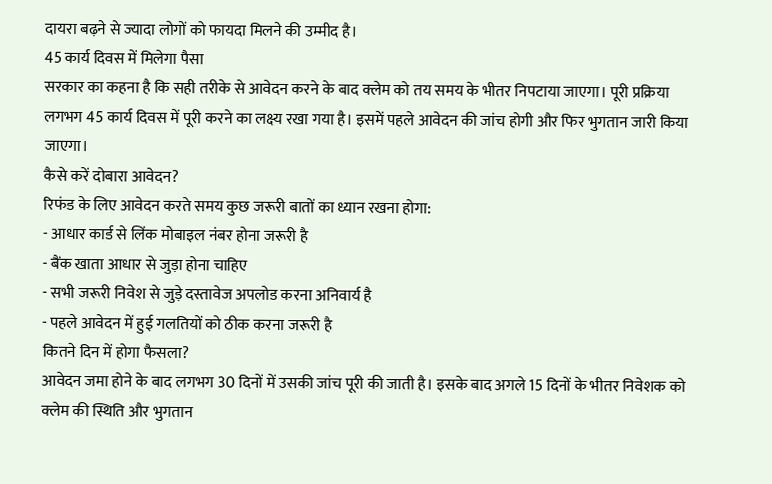दायरा बढ़ने से ज्यादा लोगों को फायदा मिलने की उम्मीद है।
45 कार्य दिवस में मिलेगा पैसा
सरकार का कहना है कि सही तरीके से आवेदन करने के बाद क्लेम को तय समय के भीतर निपटाया जाएगा। पूरी प्रक्रिया लगभग 45 कार्य दिवस में पूरी करने का लक्ष्य रखा गया है। इसमें पहले आवेदन की जांच होगी और फिर भुगतान जारी किया जाएगा।
कैसे करें दोबारा आवेदन?
रिफंड के लिए आवेदन करते समय कुछ जरूरी बातों का ध्यान रखना होगा:
- आधार कार्ड से लिंक मोबाइल नंबर होना जरूरी है
- बैंक खाता आधार से जुड़ा होना चाहिए
- सभी जरूरी निवेश से जुड़े दस्तावेज अपलोड करना अनिवार्य है
- पहले आवेदन में हुई गलतियों को ठीक करना जरूरी है
कितने दिन में होगा फैसला?
आवेदन जमा होने के बाद लगभग 30 दिनों में उसकी जांच पूरी की जाती है। इसके बाद अगले 15 दिनों के भीतर निवेशक को क्लेम की स्थिति और भुगतान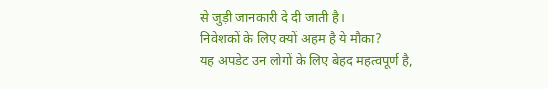से जुड़ी जानकारी दे दी जाती है।
निवेशकों के लिए क्यों अहम है ये मौका?
यह अपडेट उन लोगों के लिए बेहद महत्वपूर्ण है,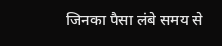जिनका पैसा लंबे समय से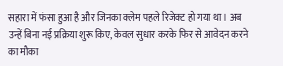सहारा में फंसा हुआ है और जिनका क्लेम पहले रिजेक्ट हो गया था। अब उन्हें बिना नई प्रक्रिया शुरू किए, केवल सुधार करके फिर से आवेदन करने का मौका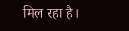मिल रहा है।